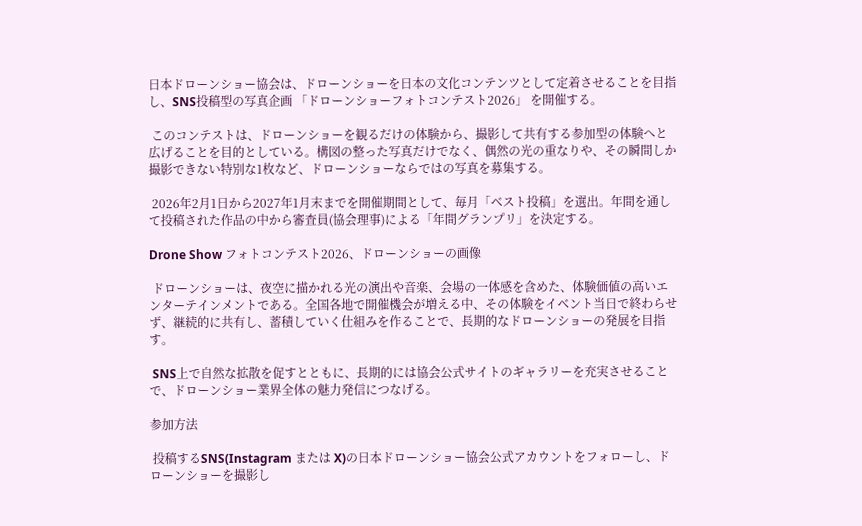日本ドローンショー協会は、ドローンショーを日本の文化コンテンツとして定着させることを目指し、SNS投稿型の写真企画 「ドローンショーフォトコンテスト2026」 を開催する。

 このコンテストは、ドローンショーを観るだけの体験から、撮影して共有する参加型の体験へと広げることを目的としている。構図の整った写真だけでなく、偶然の光の重なりや、その瞬間しか撮影できない特別な1枚など、ドローンショーならではの写真を募集する。

 2026年2月1日から2027年1月末までを開催期間として、毎月「ベスト投稿」を選出。年間を通して投稿された作品の中から審査員(協会理事)による「年間グランプリ」を決定する。

Drone Show フォトコンテスト2026、ドローンショーの画像

 ドローンショーは、夜空に描かれる光の演出や音楽、会場の一体感を含めた、体験価値の高いエンターテインメントである。全国各地で開催機会が増える中、その体験をイベント当日で終わらせず、継続的に共有し、蓄積していく仕組みを作ることで、長期的なドローンショーの発展を目指す。

 SNS上で自然な拡散を促すとともに、長期的には協会公式サイトのギャラリーを充実させることで、ドローンショー業界全体の魅力発信につなげる。

参加方法

 投稿するSNS(Instagram または X)の日本ドローンショー協会公式アカウントをフォローし、ドローンショーを撮影し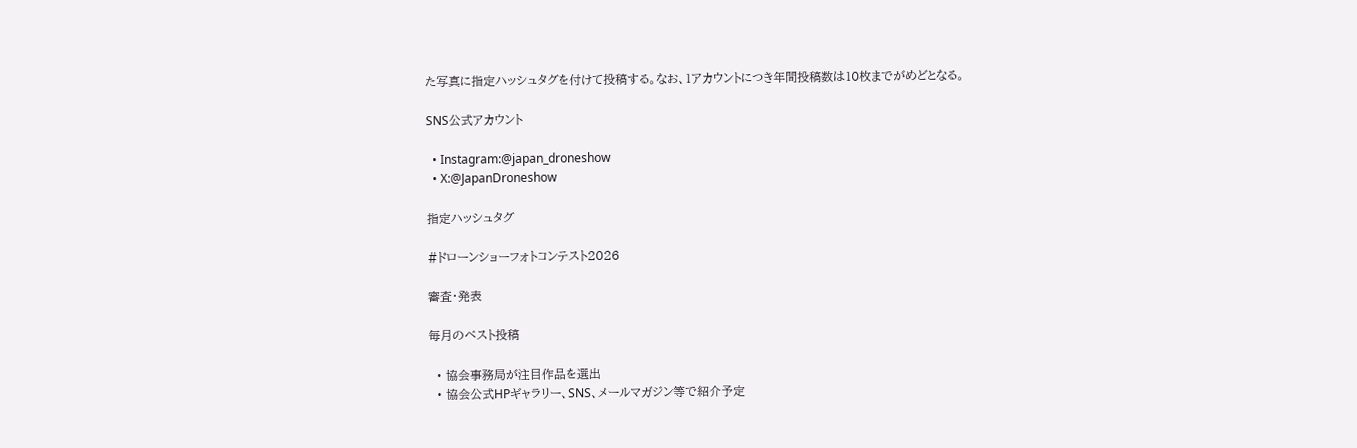た写真に指定ハッシュタグを付けて投稿する。なお、1アカウントにつき年間投稿数は10枚までがめどとなる。

SNS公式アカウント

  • Instagram:@japan_droneshow
  • X:@JapanDroneshow

指定ハッシュタグ

#ドローンショーフォトコンテスト2026

審査・発表

毎月のベスト投稿

  • 協会事務局が注目作品を選出
  • 協会公式HPギャラリー、SNS、メールマガジン等で紹介予定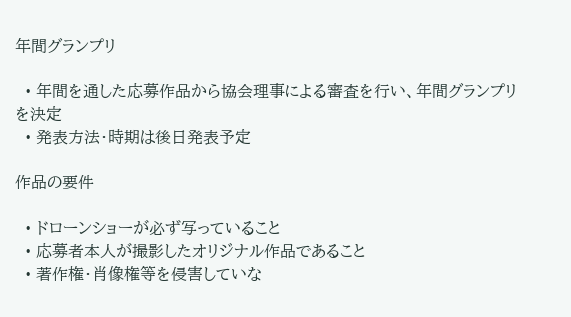年間グランプリ

  • 年間を通した応募作品から協会理事による審査を行い、年間グランプリを決定
  • 発表方法・時期は後日発表予定

作品の要件

  • ドローンショーが必ず写っていること
  • 応募者本人が撮影したオリジナル作品であること
  • 著作権・肖像権等を侵害していな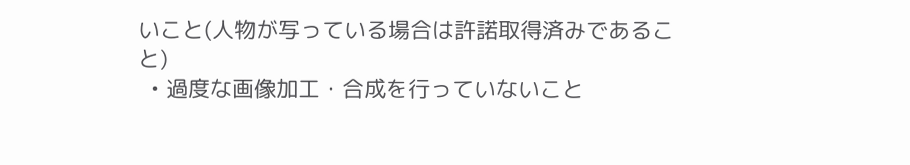いこと(人物が写っている場合は許諾取得済みであること)
  • 過度な画像加工・合成を行っていないこと